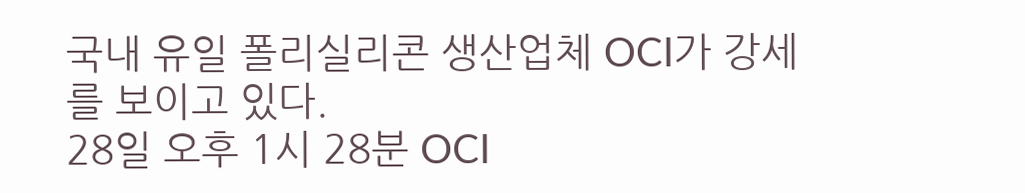국내 유일 폴리실리콘 생산업체 OCI가 강세를 보이고 있다.
28일 오후 1시 28분 OCI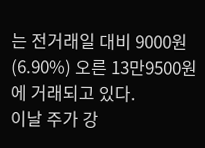는 전거래일 대비 9000원(6.90%) 오른 13만9500원에 거래되고 있다.
이날 주가 강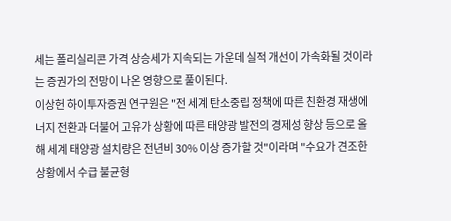세는 폴리실리콘 가격 상승세가 지속되는 가운데 실적 개선이 가속화될 것이라는 증권가의 전망이 나온 영향으로 풀이된다.
이상헌 하이투자증권 연구원은 "전 세계 탄소중립 정책에 따른 친환경 재생에너지 전환과 더불어 고유가 상황에 따른 태양광 발전의 경제성 향상 등으로 올해 세계 태양광 설치량은 전년비 30% 이상 증가할 것"이라며 "수요가 견조한 상황에서 수급 불균형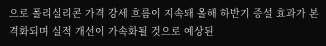으로 폴리실리콘 가격 강세 흐름이 지속돼 올해 하반기 증설 효과가 본격화되며 실적 개선이 가속화될 것으로 예상된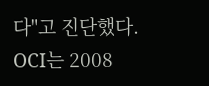다"고 진단했다.
OCI는 2008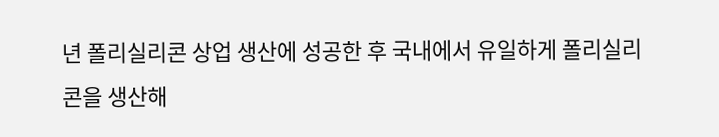년 폴리실리콘 상업 생산에 성공한 후 국내에서 유일하게 폴리실리콘을 생산해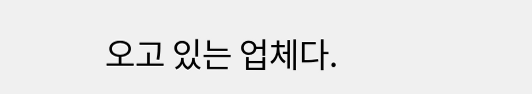오고 있는 업체다.